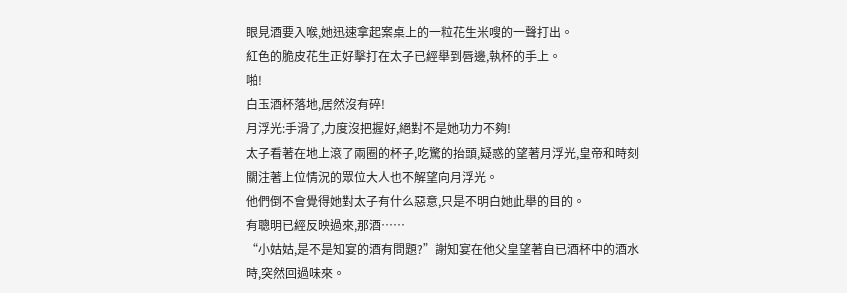眼見酒要入喉,她迅速拿起案桌上的一粒花生米嗖的一聲打出。
紅色的脆皮花生正好擊打在太子已經舉到唇邊,執杯的手上。
啪!
白玉酒杯落地,居然沒有碎!
月浮光:手滑了,力度沒把握好,絕對不是她功力不夠!
太子看著在地上滾了兩圈的杯子,吃驚的抬頭,疑惑的望著月浮光,皇帝和時刻關注著上位情況的眾位大人也不解望向月浮光。
他們倒不會覺得她對太子有什么惡意,只是不明白她此舉的目的。
有聰明已經反映過來,那酒……
“小姑姑,是不是知宴的酒有問題?”謝知宴在他父皇望著自已酒杯中的酒水時,突然回過味來。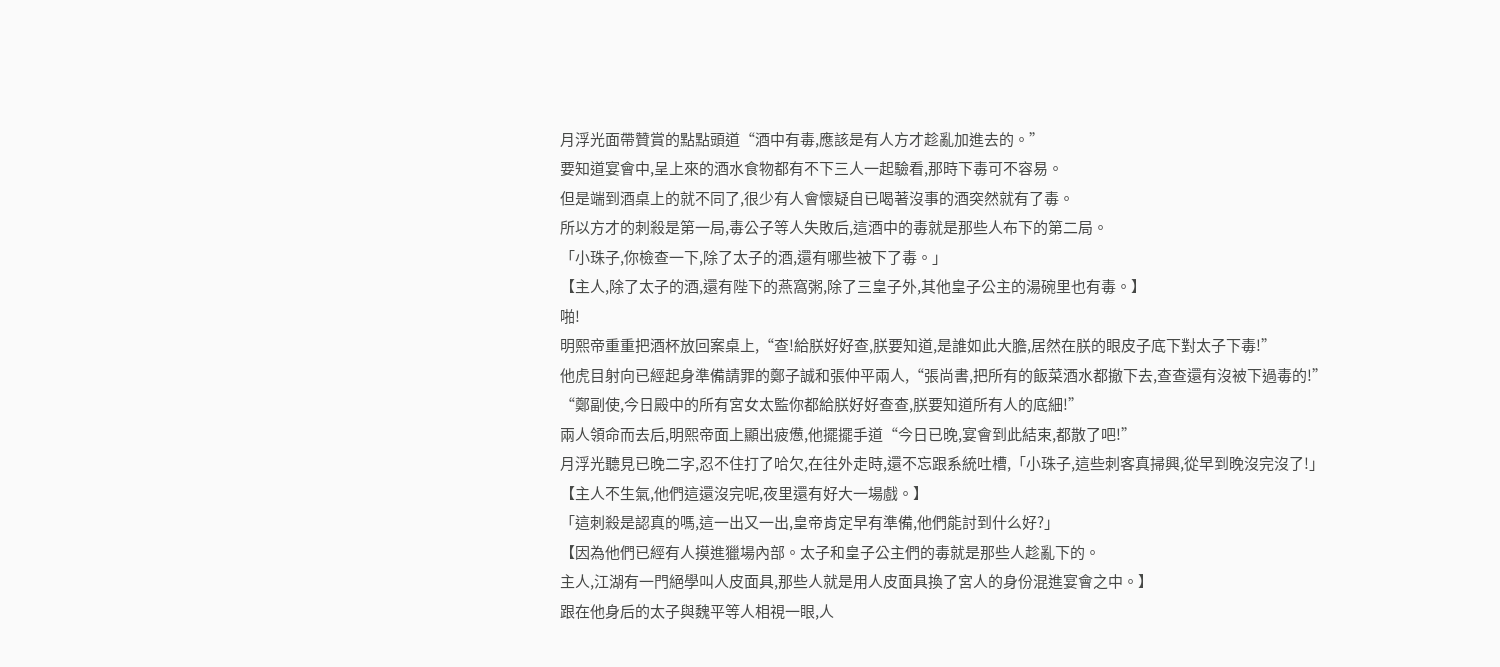月浮光面帶贊賞的點點頭道“酒中有毒,應該是有人方才趁亂加進去的。”
要知道宴會中,呈上來的酒水食物都有不下三人一起驗看,那時下毒可不容易。
但是端到酒桌上的就不同了,很少有人會懷疑自已喝著沒事的酒突然就有了毒。
所以方才的刺殺是第一局,毒公子等人失敗后,這酒中的毒就是那些人布下的第二局。
「小珠子,你檢查一下,除了太子的酒,還有哪些被下了毒。」
【主人,除了太子的酒,還有陛下的燕窩粥,除了三皇子外,其他皇子公主的湯碗里也有毒。】
啪!
明熙帝重重把酒杯放回案桌上,“查!給朕好好查,朕要知道,是誰如此大膽,居然在朕的眼皮子底下對太子下毒!”
他虎目射向已經起身準備請罪的鄭子誠和張仲平兩人,“張尚書,把所有的飯菜酒水都撤下去,查查還有沒被下過毒的!”
“鄭副使,今日殿中的所有宮女太監你都給朕好好查查,朕要知道所有人的底細!”
兩人領命而去后,明熙帝面上顯出疲憊,他擺擺手道“今日已晚,宴會到此結束,都散了吧!”
月浮光聽見已晚二字,忍不住打了哈欠,在往外走時,還不忘跟系統吐槽,「小珠子,這些刺客真掃興,從早到晚沒完沒了!」
【主人不生氣,他們這還沒完呢,夜里還有好大一場戲。】
「這刺殺是認真的嗎,這一出又一出,皇帝肯定早有準備,他們能討到什么好?」
【因為他們已經有人摸進獵場內部。太子和皇子公主們的毒就是那些人趁亂下的。
主人,江湖有一門絕學叫人皮面具,那些人就是用人皮面具換了宮人的身份混進宴會之中。】
跟在他身后的太子與魏平等人相視一眼,人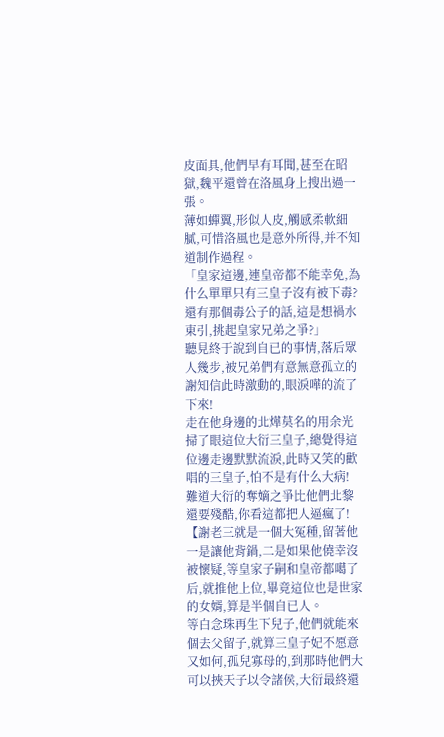皮面具,他們早有耳聞,甚至在昭獄,魏平還曾在洛風身上搜出過一張。
薄如蟬翼,形似人皮,觸感柔軟細膩,可惜洛風也是意外所得,并不知道制作過程。
「皇家這邊,連皇帝都不能幸免,為什么單單只有三皇子沒有被下毒?還有那個毒公子的話,這是想禍水東引,挑起皇家兄弟之爭?」
聽見終于說到自已的事情,落后眾人幾步,被兄弟們有意無意孤立的謝知信此時激動的,眼淚嘩的流了下來!
走在他身邊的北燁莫名的用余光掃了眼這位大衍三皇子,總覺得這位邊走邊默默流淚,此時又笑的歡唱的三皇子,怕不是有什么大病!
難道大衍的奪嫡之爭比他們北黎還要殘酷,你看這都把人逼瘋了!
【謝老三就是一個大冤種,留著他一是讓他背鍋,二是如果他僥幸沒被懷疑,等皇家子嗣和皇帝都噶了后,就推他上位,畢竟這位也是世家的女婿,算是半個自已人。
等白念珠再生下兒子,他們就能來個去父留子,就算三皇子妃不愿意又如何,孤兒寡母的,到那時他們大可以挾天子以令諸侯,大衍最終還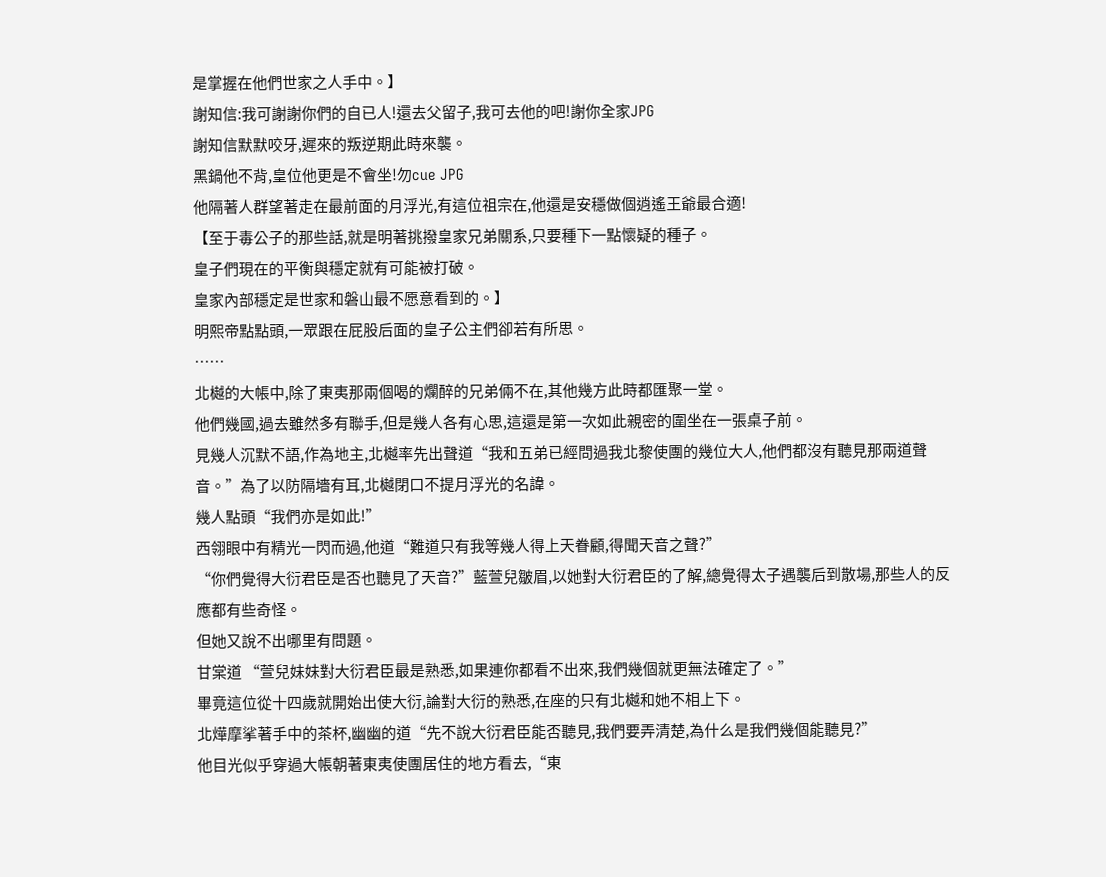是掌握在他們世家之人手中。】
謝知信:我可謝謝你們的自已人!還去父留子,我可去他的吧!謝你全家JPG
謝知信默默咬牙,遲來的叛逆期此時來襲。
黑鍋他不背,皇位他更是不會坐!勿cue JPG
他隔著人群望著走在最前面的月浮光,有這位祖宗在,他還是安穩做個逍遙王爺最合適!
【至于毒公子的那些話,就是明著挑撥皇家兄弟關系,只要種下一點懷疑的種子。
皇子們現在的平衡與穩定就有可能被打破。
皇家內部穩定是世家和磐山最不愿意看到的。】
明熙帝點點頭,一眾跟在屁股后面的皇子公主們卻若有所思。
……
北樾的大帳中,除了東夷那兩個喝的爛醉的兄弟倆不在,其他幾方此時都匯聚一堂。
他們幾國,過去雖然多有聯手,但是幾人各有心思,這還是第一次如此親密的圍坐在一張桌子前。
見幾人沉默不語,作為地主,北樾率先出聲道“我和五弟已經問過我北黎使團的幾位大人,他們都沒有聽見那兩道聲音。”為了以防隔墻有耳,北樾閉口不提月浮光的名諱。
幾人點頭“我們亦是如此!”
西翎眼中有精光一閃而過,他道“難道只有我等幾人得上天眷顧,得聞天音之聲?”
“你們覺得大衍君臣是否也聽見了天音?”藍萱兒皺眉,以她對大衍君臣的了解,總覺得太子遇襲后到散場,那些人的反應都有些奇怪。
但她又說不出哪里有問題。
甘棠道 “萱兒妹妹對大衍君臣最是熟悉,如果連你都看不出來,我們幾個就更無法確定了。”
畢竟這位從十四歲就開始出使大衍,論對大衍的熟悉,在座的只有北樾和她不相上下。
北燁摩挲著手中的茶杯,幽幽的道“先不說大衍君臣能否聽見,我們要弄清楚,為什么是我們幾個能聽見?”
他目光似乎穿過大帳朝著東夷使團居住的地方看去,“東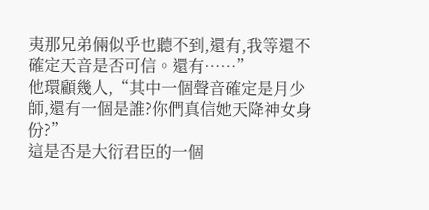夷那兄弟倆似乎也聽不到,還有,我等還不確定天音是否可信。還有……”
他環顧幾人,“其中一個聲音確定是月少師,還有一個是誰?你們真信她天降神女身份?”
這是否是大衍君臣的一個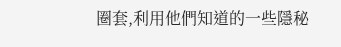圈套,利用他們知道的一些隱秘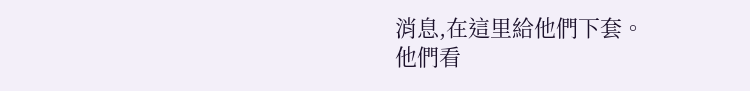消息,在這里給他們下套。
他們看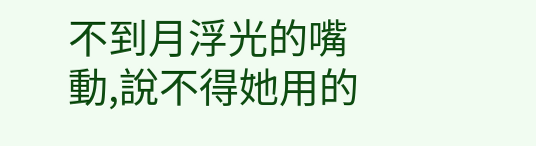不到月浮光的嘴動,說不得她用的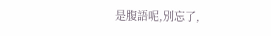是腹語呢,別忘了,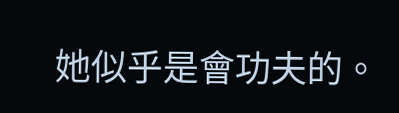她似乎是會功夫的。